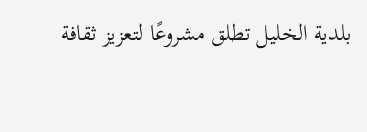بلدية الخليل تطلق مشروعًا لتعزيز ثقافة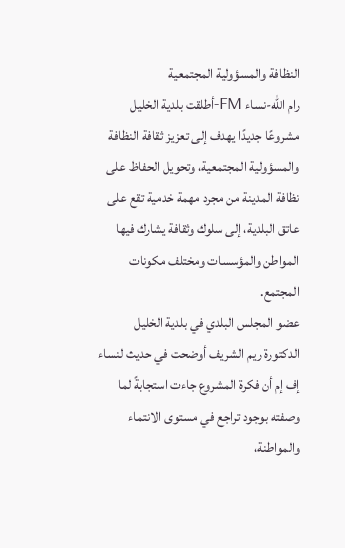النظافة والمسؤولية المجتمعية
رام الله-نساء FM-أطلقت بلدية الخليل مشروعًا جديدًا يهدف إلى تعزيز ثقافة النظافة والمسؤولية المجتمعية، وتحويل الحفاظ على نظافة المدينة من مجرد مهمة خدمية تقع على عاتق البلدية، إلى سلوك وثقافة يشارك فيها المواطن والمؤسسات ومختلف مكونات المجتمع.
عضو المجلس البلدي في بلدية الخليل الدكتورة ريم الشريف أوضحت في حديث لنساء إف إم أن فكرة المشروع جاءت استجابةً لما وصفته بوجود تراجع في مستوى الانتماء والمواطنة،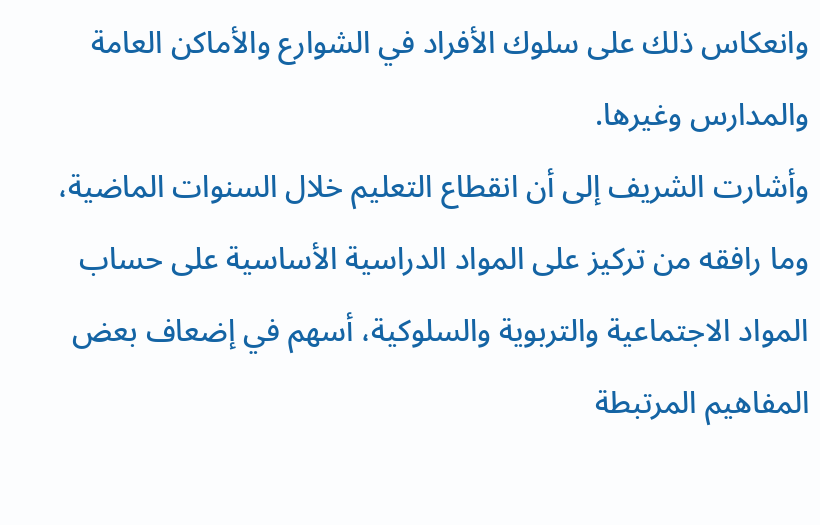وانعكاس ذلك على سلوك الأفراد في الشوارع والأماكن العامة والمدارس وغيرها.
وأشارت الشريف إلى أن انقطاع التعليم خلال السنوات الماضية، وما رافقه من تركيز على المواد الدراسية الأساسية على حساب المواد الاجتماعية والتربوية والسلوكية، أسهم في إضعاف بعض المفاهيم المرتبطة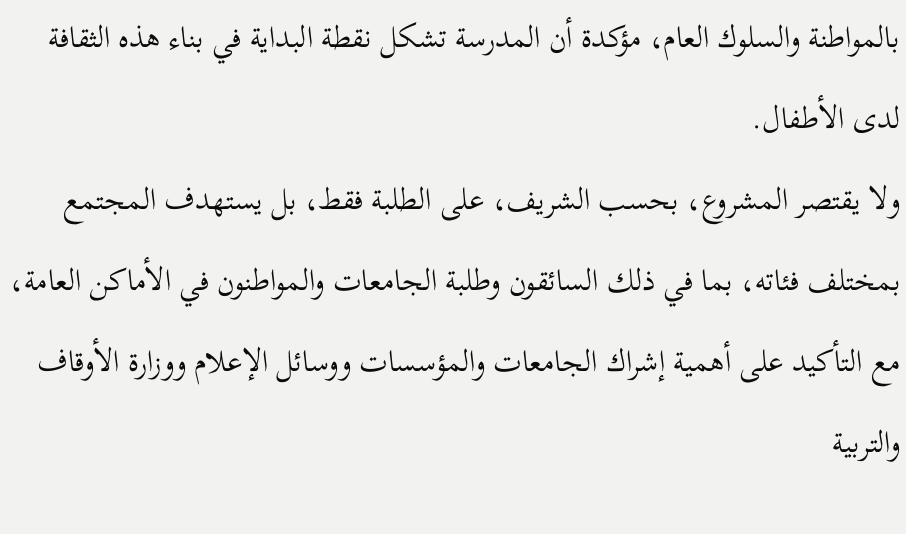بالمواطنة والسلوك العام، مؤكدة أن المدرسة تشكل نقطة البداية في بناء هذه الثقافة لدى الأطفال.
ولا يقتصر المشروع، بحسب الشريف، على الطلبة فقط، بل يستهدف المجتمع بمختلف فئاته، بما في ذلك السائقون وطلبة الجامعات والمواطنون في الأماكن العامة، مع التأكيد على أهمية إشراك الجامعات والمؤسسات ووسائل الإعلام ووزارة الأوقاف والتربية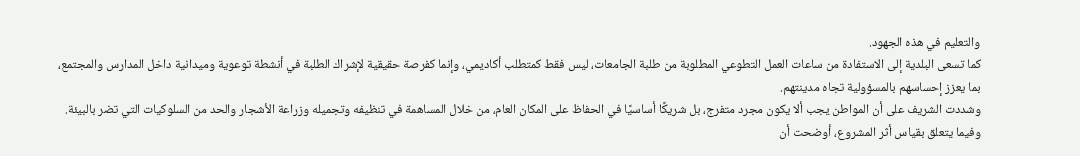والتعليم في هذه الجهود.
كما تسعى البلدية إلى الاستفادة من ساعات العمل التطوعي المطلوبة من طلبة الجامعات، ليس فقط كمتطلب أكاديمي، وإنما كفرصة حقيقية لإشراك الطلبة في أنشطة توعوية وميدانية داخل المدارس والمجتمع، بما يعزز إحساسهم بالمسؤولية تجاه مدينتهم.
وشددت الشريف على أن المواطن يجب ألا يكون مجرد متفرج، بل شريكًا أساسيًا في الحفاظ على المكان العام، من خلال المساهمة في تنظيفه وتجميله وزراعة الأشجار والحد من السلوكيات التي تضر بالبيئة.
وفيما يتعلق بقياس أثر المشروع، أوضحت أن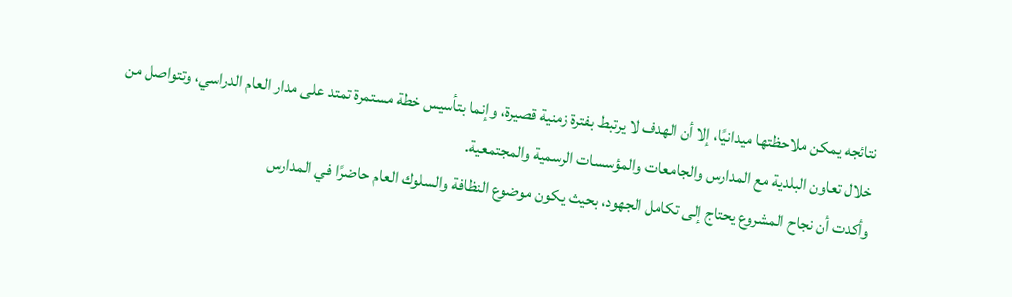نتائجه يمكن ملاحظتها ميدانيًا، إلا أن الهدف لا يرتبط بفترة زمنية قصيرة، وإنما بتأسيس خطة مستمرة تمتد على مدار العام الدراسي، وتتواصل من خلال تعاون البلدية مع المدارس والجامعات والمؤسسات الرسمية والمجتمعية.
وأكدت أن نجاح المشروع يحتاج إلى تكامل الجهود، بحيث يكون موضوع النظافة والسلوك العام حاضرًا في المدارس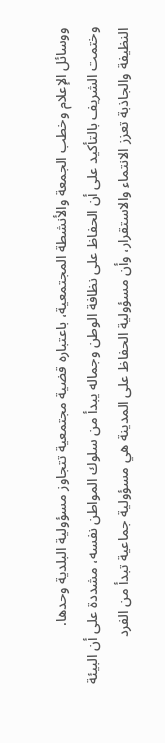ووسائل الإعلام وخطب الجمعة والأنشطة المجتمعية، باعتباره قضية مجتمعية تتجاوز مسؤولية البلدية وحدها.
وختمت الشريف بالتأكيد على أن الحفاظ على نظافة الوطن وجماله يبدأ من سلوك المواطن نفسه، مشددة على أن البيئة النظيفة والجاذبة تعزز الانتماء والاستقرار، وأن مسؤولية الحفاظ على المدينة هي مسؤولية جماعية تبدأ من الفرد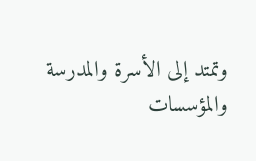وتمتد إلى الأسرة والمدرسة والمؤسسات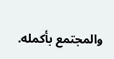والمجتمع بأكمله.